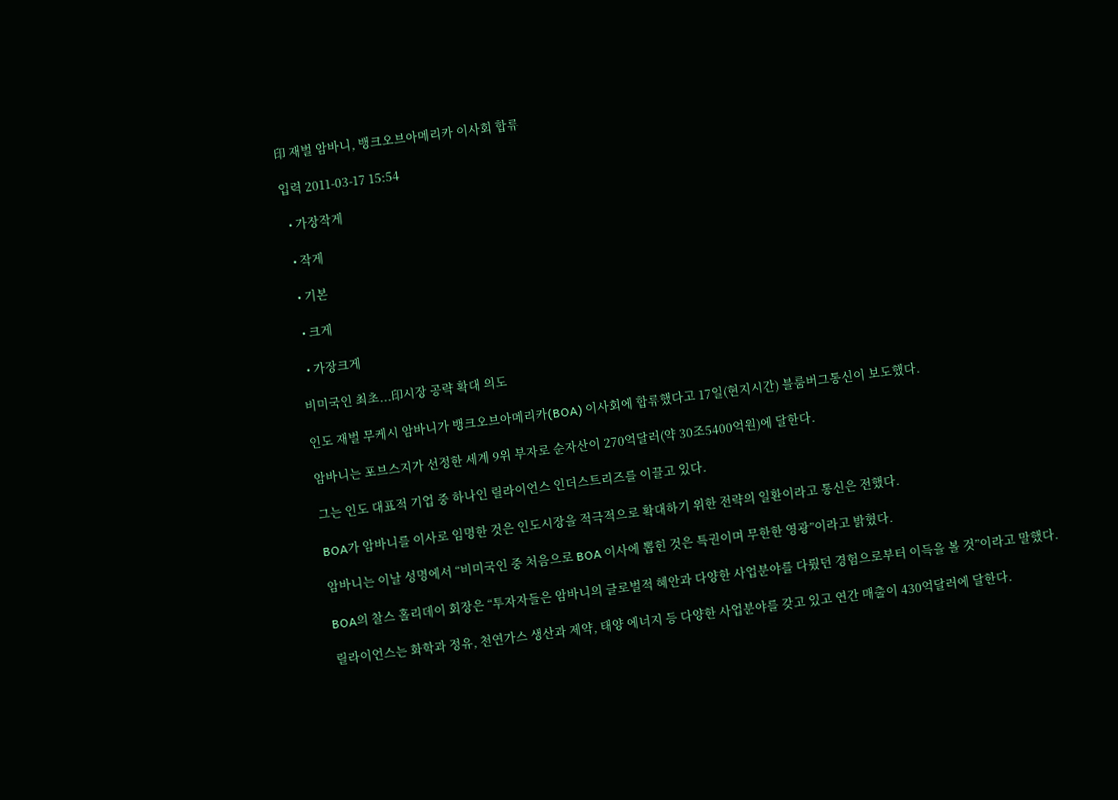印 재벌 암바니, 뱅크오브아메리카 이사회 합류

입력 2011-03-17 15:54

  • 가장작게

  • 작게

  • 기본

  • 크게

  • 가장크게

비미국인 최초...印시장 공략 확대 의도

인도 재벌 무케시 암바니가 뱅크오브아메리카(BOA) 이사회에 합류했다고 17일(현지시간) 블룸버그통신이 보도했다.

암바니는 포브스지가 선정한 세계 9위 부자로 순자산이 270억달러(약 30조5400억원)에 달한다.

그는 인도 대표적 기업 중 하나인 릴라이언스 인더스트리즈를 이끌고 있다.

BOA가 암바니를 이사로 임명한 것은 인도시장을 적극적으로 확대하기 위한 전략의 일환이라고 통신은 전했다.

암바니는 이날 성명에서 “비미국인 중 처음으로 BOA 이사에 뽑힌 것은 특권이며 무한한 영광”이라고 밝혔다.

BOA의 찰스 홀리데이 회장은 “투자자들은 암바니의 글로벌적 혜안과 다양한 사업분야를 다뤘던 경험으로부터 이득을 볼 것”이라고 말했다.

릴라이언스는 화학과 정유, 천연가스 생산과 제약, 태양 에너지 등 다양한 사업분야를 갖고 있고 연간 매출이 430억달러에 달한다.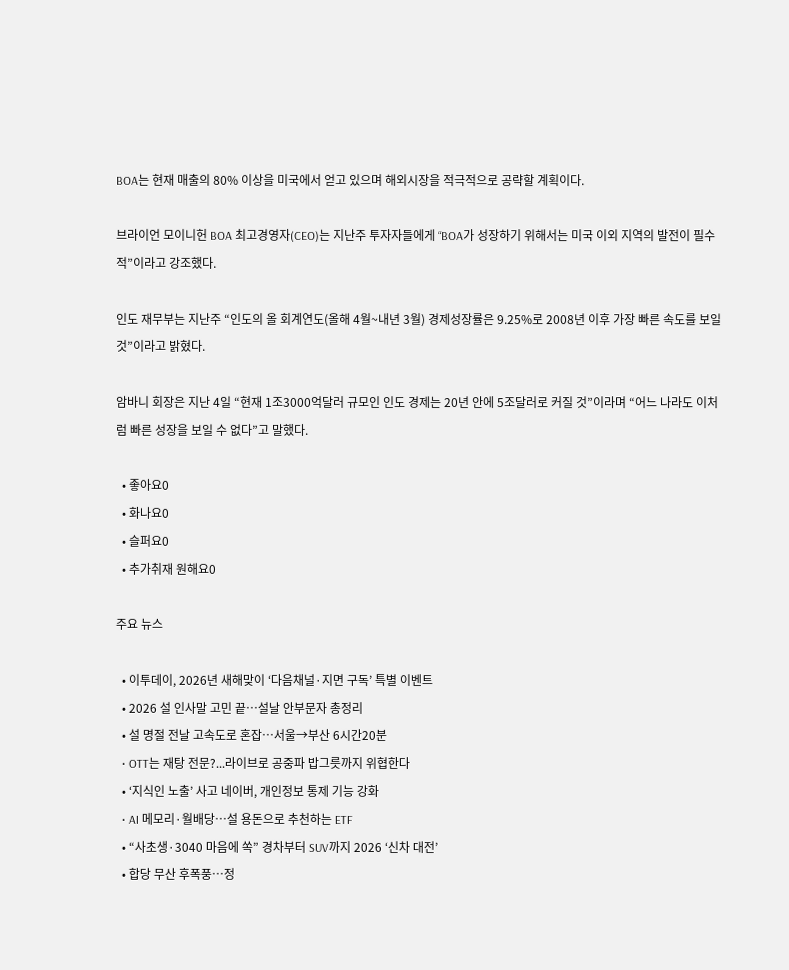BOA는 현재 매출의 80% 이상을 미국에서 얻고 있으며 해외시장을 적극적으로 공략할 계획이다.

브라이언 모이니헌 BOA 최고경영자(CEO)는 지난주 투자자들에게 “BOA가 성장하기 위해서는 미국 이외 지역의 발전이 필수적”이라고 강조했다.

인도 재무부는 지난주 “인도의 올 회계연도(올해 4월~내년 3월) 경제성장률은 9.25%로 2008년 이후 가장 빠른 속도를 보일 것”이라고 밝혔다.

암바니 회장은 지난 4일 “현재 1조3000억달러 규모인 인도 경제는 20년 안에 5조달러로 커질 것”이라며 “어느 나라도 이처럼 빠른 성장을 보일 수 없다”고 말했다.

  • 좋아요0
  • 화나요0
  • 슬퍼요0
  • 추가취재 원해요0

주요 뉴스

  • 이투데이, 2026년 새해맞이 ‘다음채널·지면 구독’ 특별 이벤트
  • 2026 설 인사말 고민 끝…설날 안부문자 총정리
  • 설 명절 전날 고속도로 혼잡…서울→부산 6시간20분
  • OTT는 재탕 전문?...라이브로 공중파 밥그릇까지 위협한다
  • ‘지식인 노출’ 사고 네이버, 개인정보 통제 기능 강화
  • AI 메모리·월배당…설 용돈으로 추천하는 ETF
  • “사초생·3040 마음에 쏙” 경차부터 SUV까지 2026 ‘신차 대전’
  • 합당 무산 후폭풍…정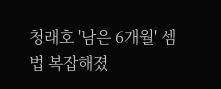청래호 '남은 6개월' 셈법 복잡해졌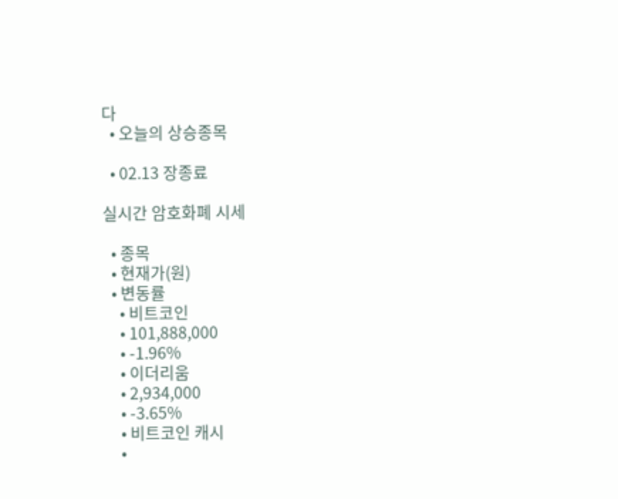다
  • 오늘의 상승종목

  • 02.13 장종료

실시간 암호화폐 시세

  • 종목
  • 현재가(원)
  • 변동률
    • 비트코인
    • 101,888,000
    • -1.96%
    • 이더리움
    • 2,934,000
    • -3.65%
    • 비트코인 캐시
    •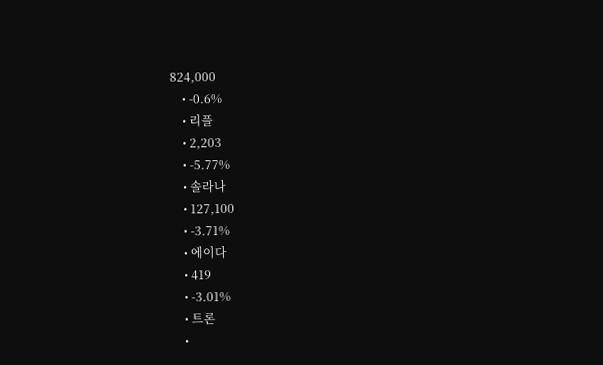824,000
    • -0.6%
    • 리플
    • 2,203
    • -5.77%
    • 솔라나
    • 127,100
    • -3.71%
    • 에이다
    • 419
    • -3.01%
    • 트론
    •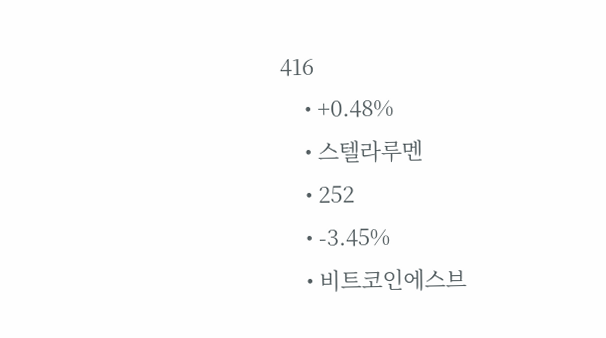416
    • +0.48%
    • 스텔라루멘
    • 252
    • -3.45%
    • 비트코인에스브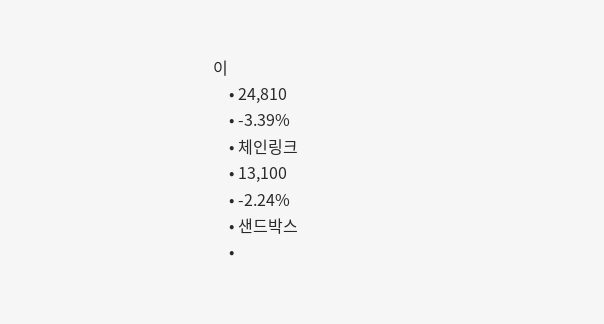이
    • 24,810
    • -3.39%
    • 체인링크
    • 13,100
    • -2.24%
    • 샌드박스
    •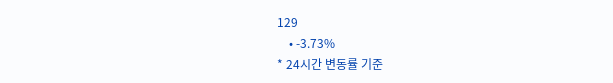129
    • -3.73%
* 24시간 변동률 기준